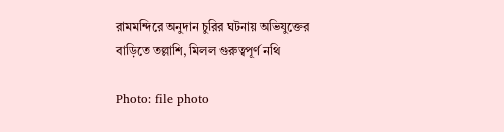রামমন্দিরে অনুদান চুরির ঘটনায় অভিযুক্তের বাড়িতে তল্লাশি, মিলল গুরুত্বপূর্ণ নথি

Photo: file photo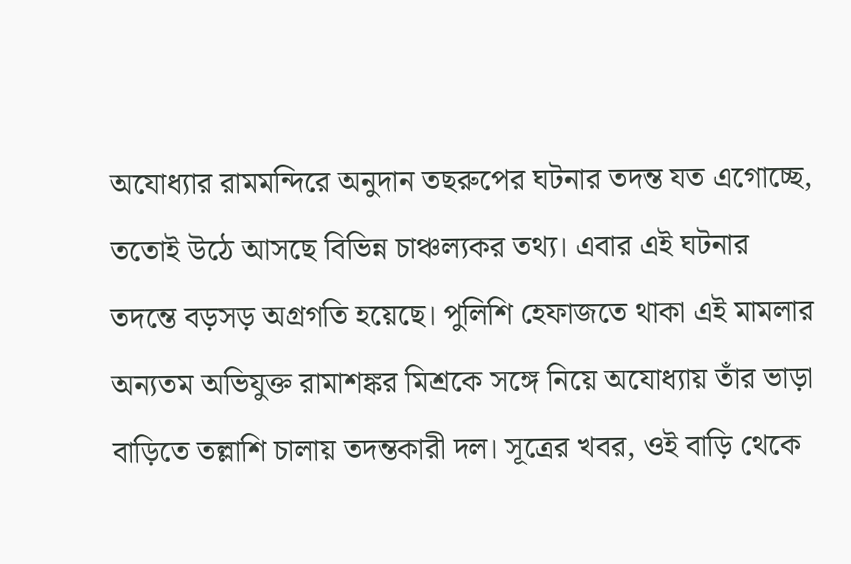অযোধ্যার রামমন্দিরে অনুদান তছরুপের ঘটনার তদন্ত যত এগোচ্ছে, ততোই উঠে আসছে বিভিন্ন চাঞ্চল্যকর তথ্য। এবার এই ঘটনার তদন্তে বড়সড় অগ্রগতি হয়েছে। পুলিশি হেফাজতে থাকা এই মামলার অন্যতম অভিযুক্ত রামাশঙ্কর মিশ্রকে সঙ্গে নিয়ে অযোধ্যায় তাঁর ভাড়া বাড়িতে তল্লাশি চালায় তদন্তকারী দল। সূত্রের খবর, ওই বাড়ি থেকে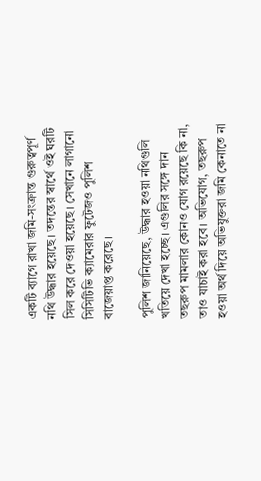একটি ব্যাগে রাখা জমি-সংক্রান্ত গুরুত্বপূর্ণ নথি উদ্ধার হয়েছে। তদন্তের স্বার্থে ওই ঘরটি সিল করে দেওয়া হয়েছে। সেখানে লাগানো সিসিটিভি ক্যামেরার ফুটেজও পুলিশ বাজেয়াপ্ত করেছে।

পুলিশ জানিয়েছে, উদ্ধার হওয়া নথিগুলি খতিয়ে দেখা হচ্ছে। এগুলির সঙ্গে দান তছরুপ মামলার কোনও যোগ রয়েছে কি না, তাও যাচাই করা হবে। অভিযোগ, তছরুপ হওয়া অর্থ দিয়ে অভিযুক্তরা জমি কেনাতে না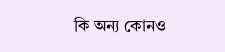কি অন্য কোনও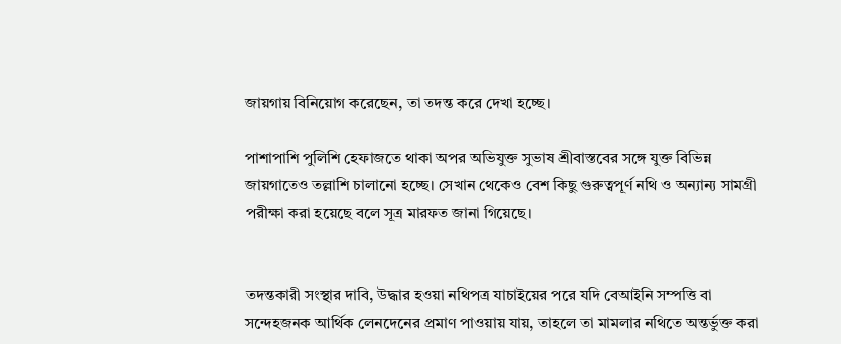জায়গায় বিনিয়োগ করেছেন, তা তদন্ত করে দেখা হচ্ছে।

পাশাপাশি পুলিশি হেফাজতে থাকা অপর অভিযুক্ত সুভাষ শ্রীবাস্তবের সঙ্গে যুক্ত বিভিন্ন জায়গাতেও তল্লাশি চালানো হচ্ছে। সেখান থেকেও বেশ কিছু গুরুত্বপূর্ণ নথি ও অন্যান্য সামগ্রী পরীক্ষা করা হয়েছে বলে সূত্র মারফত জানা গিয়েছে।


তদন্তকারী সংস্থার দাবি, উদ্ধার হওয়া নথিপত্র যাচাইয়ের পরে যদি বেআইনি সম্পত্তি বা সন্দেহজনক আর্থিক লেনদেনের প্রমাণ পাওয়ায় যায়, তাহলে তা মামলার নথিতে অন্তর্ভুক্ত করা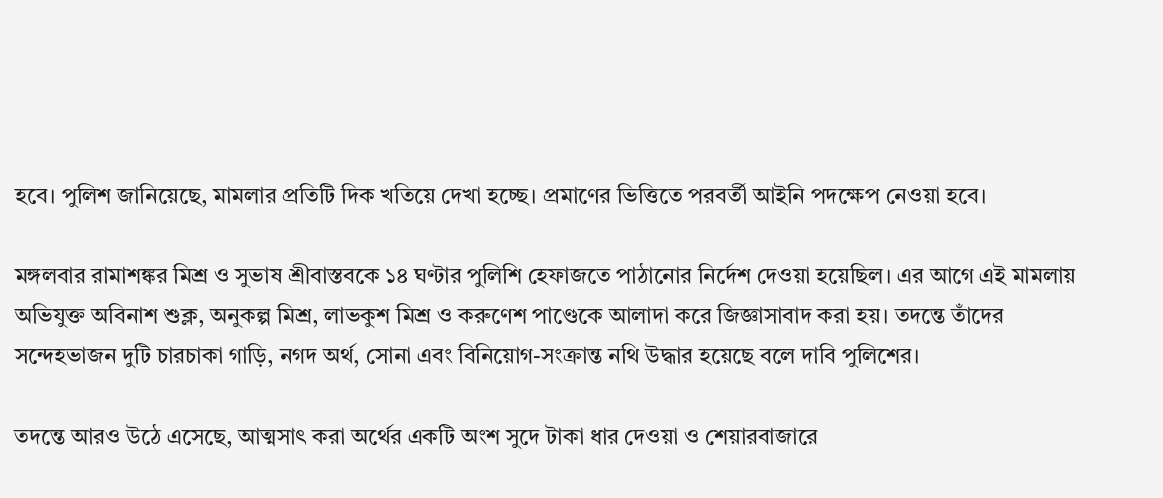হবে। পুলিশ জানিয়েছে, মামলার প্রতিটি দিক খতিয়ে দেখা হচ্ছে। প্রমাণের ভিত্তিতে পরবর্তী আইনি পদক্ষেপ নেওয়া হবে।

মঙ্গলবার রামাশঙ্কর মিশ্র ও সুভাষ শ্রীবাস্তবকে ১৪ ঘণ্টার পুলিশি হেফাজতে পাঠানোর নির্দেশ দেওয়া হয়েছিল। এর আগে এই মামলায় অভিযুক্ত অবিনাশ শুক্ল, অনুকল্প মিশ্র, লাভকুশ মিশ্র ও করুণেশ পাণ্ডেকে আলাদা করে জিজ্ঞাসাবাদ করা হয়। তদন্তে তাঁদের সন্দেহভাজন দুটি চারচাকা গাড়ি, নগদ অর্থ, সোনা এবং বিনিয়োগ-সংক্রান্ত নথি উদ্ধার হয়েছে বলে দাবি পুলিশের।

তদন্তে আরও উঠে এসেছে, আত্মসাৎ করা অর্থের একটি অংশ সুদে টাকা ধার দেওয়া ও শেয়ারবাজারে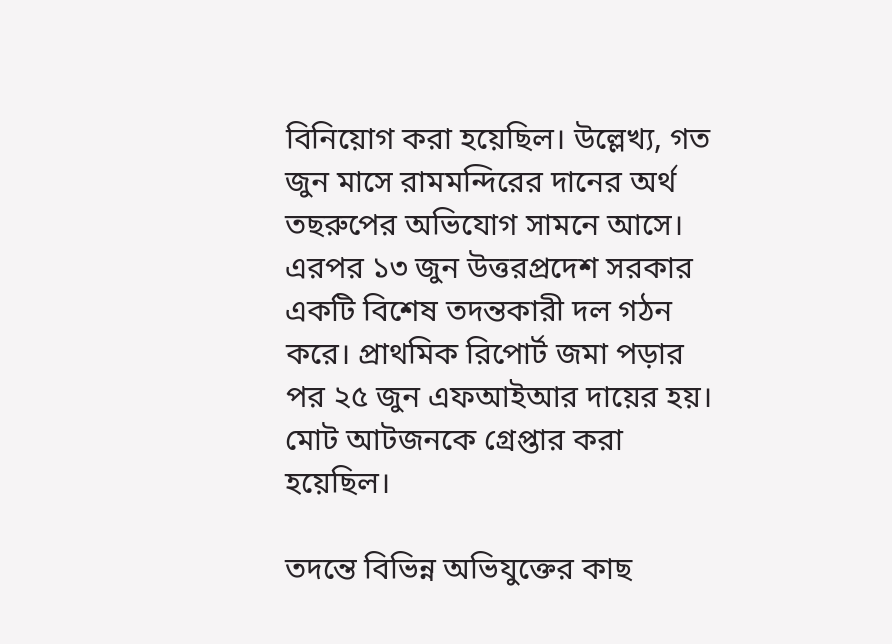বিনিয়োগ করা হয়েছিল। উল্লেখ্য, গত জুন মাসে রামমন্দিরের দানের অর্থ তছরুপের অভিযোগ সামনে আসে। এরপর ১৩ জুন উত্তরপ্রদেশ সরকার একটি বিশেষ তদন্তকারী দল গঠন করে। প্রাথমিক রিপোর্ট জমা পড়ার পর ২৫ জুন এফআইআর দায়ের হয়। মোট আটজনকে গ্রেপ্তার করা হয়েছিল।

তদন্তে বিভিন্ন অভিযুক্তের কাছ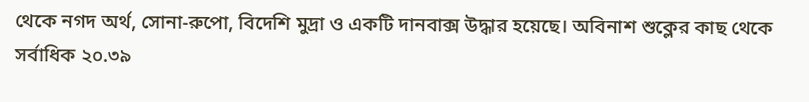থেকে নগদ অর্থ, সোনা-রুপো, বিদেশি মুদ্রা ও একটি দানবাক্স উদ্ধার হয়েছে। অবিনাশ শুক্লের কাছ থেকে সর্বাধিক ২০.৩৯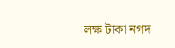লক্ষ টাকা নগদ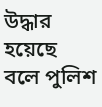উদ্ধার হয়েছে বলে পুলিশ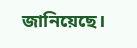জানিয়েছে।